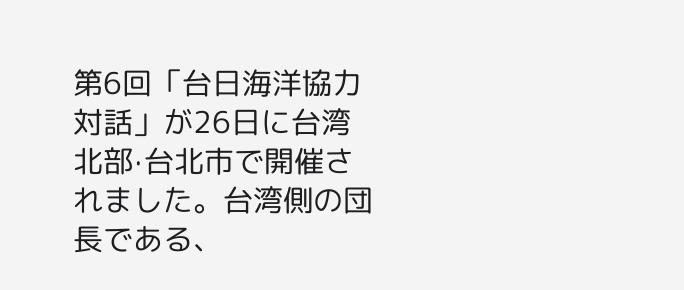第6回「台日海洋協力対話」が26日に台湾北部‧台北市で開催されました。台湾側の団長である、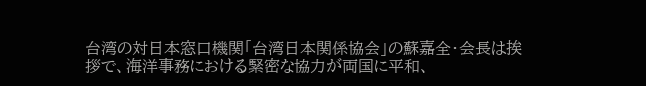台湾の対日本窓口機関「台湾日本関係協会」の蘇嘉全・会長は挨拶で、海洋事務における緊密な協力が両国に平和、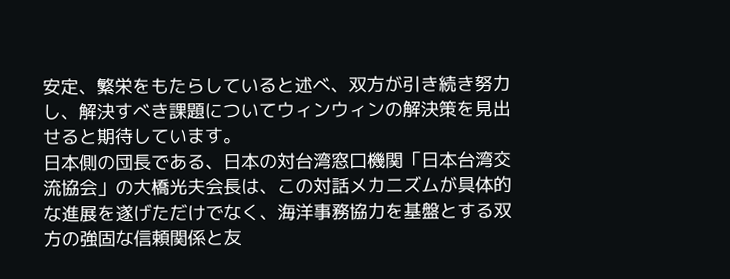安定、繁栄をもたらしていると述べ、双方が引き続き努力し、解決すべき課題についてウィンウィンの解決策を見出せると期待しています。
日本側の団長である、日本の対台湾窓口機関「日本台湾交流協会」の大橋光夫会長は、この対話メカニズムが具体的な進展を遂げただけでなく、海洋事務協力を基盤とする双方の強固な信頼関係と友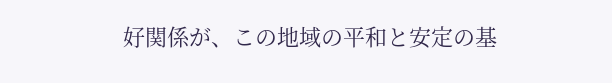好関係が、この地域の平和と安定の基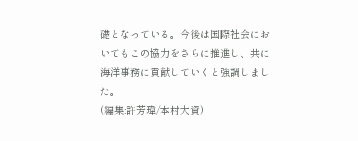礎となっている。今後は国際社会においてもこの協力をさらに推進し、共に海洋事務に貢献していくと強調しました。
(編集:許芳瑋/本村大資)